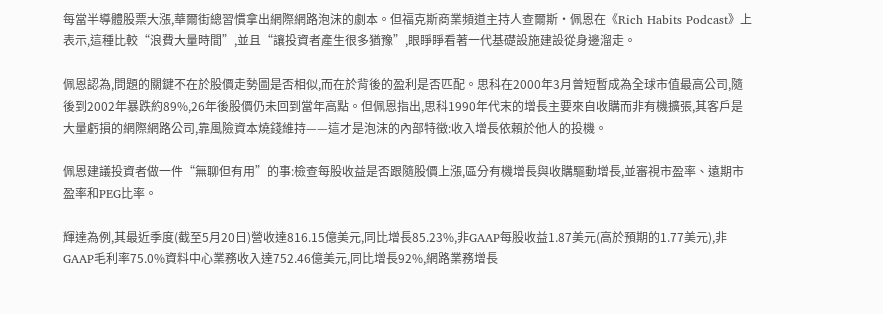每當半導體股票大漲,華爾街總習慣拿出網際網路泡沫的劇本。但福克斯商業頻道主持人查爾斯·佩恩在《Rich Habits Podcast》上表示,這種比較“浪費大量時間”,並且“讓投資者產生很多猶豫”,眼睜睜看著一代基礎設施建設從身邊溜走。

佩恩認為,問題的關鍵不在於股價走勢圖是否相似,而在於背後的盈利是否匹配。思科在2000年3月曾短暫成為全球市值最高公司,隨後到2002年暴跌約89%,26年後股價仍未回到當年高點。但佩恩指出,思科1990年代末的增長主要來自收購而非有機擴張,其客戶是大量虧損的網際網路公司,靠風險資本燒錢維持——這才是泡沫的內部特徵:收入增長依賴於他人的投機。

佩恩建議投資者做一件“無聊但有用”的事:檢查每股收益是否跟隨股價上漲,區分有機增長與收購驅動增長,並審視市盈率、遠期市盈率和PEG比率。

輝達為例,其最近季度(截至5月20日)營收達816.15億美元,同比增長85.23%,非GAAP每股收益1.87美元(高於預期的1.77美元),非GAAP毛利率75.0%資料中心業務收入達752.46億美元,同比增長92%,網路業務增長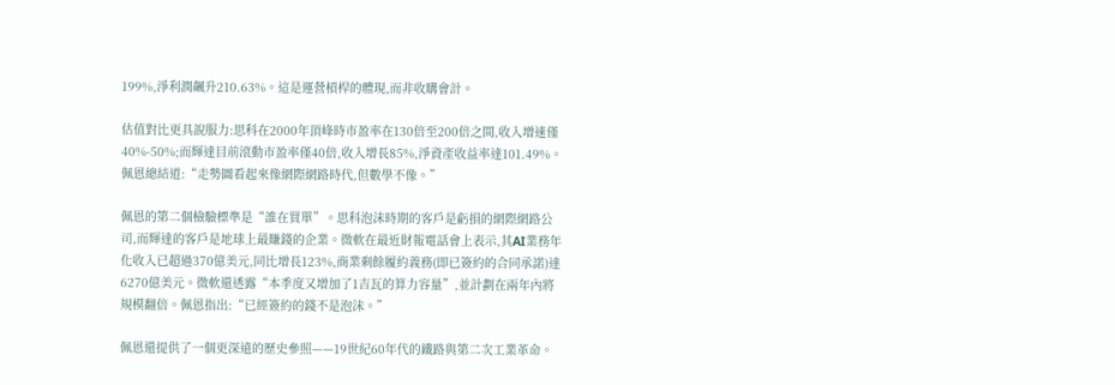199%,淨利潤飆升210.63%。這是運營槓桿的體現,而非收購會計。

估值對比更具說服力:思科在2000年頂峰時市盈率在130倍至200倍之間,收入增速僅40%-50%;而輝達目前滾動市盈率僅40倍,收入增長85%,淨資產收益率達101.49%。佩恩總結道:“走勢圖看起來像網際網路時代,但數學不像。”

佩恩的第二個檢驗標準是“誰在買單”。思科泡沫時期的客戶是虧損的網際網路公司,而輝達的客戶是地球上最賺錢的企業。微軟在最近財報電話會上表示,其AI業務年化收入已超過370億美元,同比增長123%,商業剩餘履約義務(即已簽約的合同承諾)達6270億美元。微軟還透露“本季度又增加了1吉瓦的算力容量”,並計劃在兩年內將規模翻倍。佩恩指出:“已經簽約的錢不是泡沫。”

佩恩還提供了一個更深遠的歷史參照——19世紀60年代的鐵路與第二次工業革命。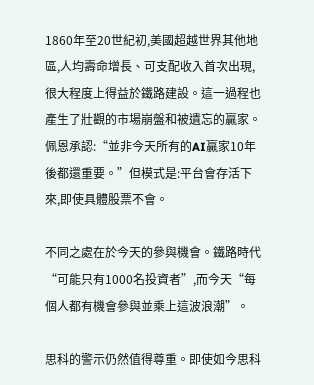1860年至20世紀初,美國超越世界其他地區,人均壽命增長、可支配收入首次出現,很大程度上得益於鐵路建設。這一過程也產生了壯觀的市場崩盤和被遺忘的贏家。佩恩承認:“並非今天所有的AI贏家10年後都還重要。”但模式是:平台會存活下來,即使具體股票不會。

不同之處在於今天的參與機會。鐵路時代“可能只有1000名投資者”,而今天“每個人都有機會參與並乘上這波浪潮”。

思科的警示仍然值得尊重。即使如今思科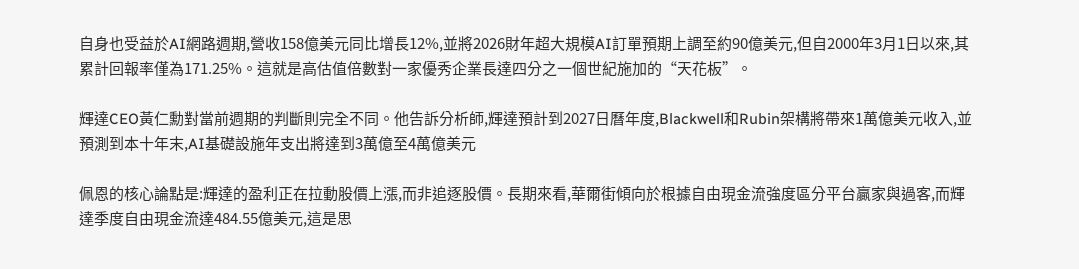自身也受益於AI網路週期,營收158億美元同比增長12%,並將2026財年超大規模AI訂單預期上調至約90億美元,但自2000年3月1日以來,其累計回報率僅為171.25%。這就是高估值倍數對一家優秀企業長達四分之一個世紀施加的“天花板”。

輝達CEO黃仁勳對當前週期的判斷則完全不同。他告訴分析師,輝達預計到2027日曆年度,Blackwell和Rubin架構將帶來1萬億美元收入,並預測到本十年末,AI基礎設施年支出將達到3萬億至4萬億美元

佩恩的核心論點是:輝達的盈利正在拉動股價上漲,而非追逐股價。長期來看,華爾街傾向於根據自由現金流強度區分平台贏家與過客,而輝達季度自由現金流達484.55億美元,這是思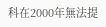科在2000年無法提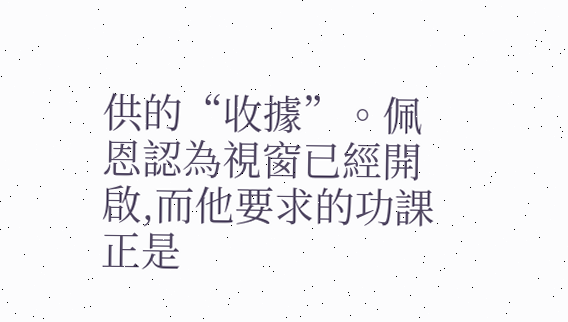供的“收據”。佩恩認為視窗已經開啟,而他要求的功課正是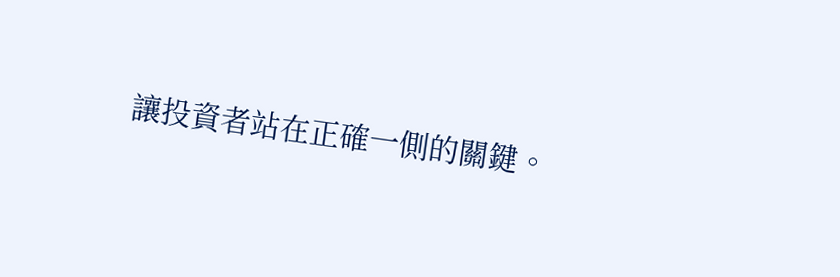讓投資者站在正確一側的關鍵。